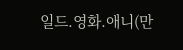일드.영화.애니(만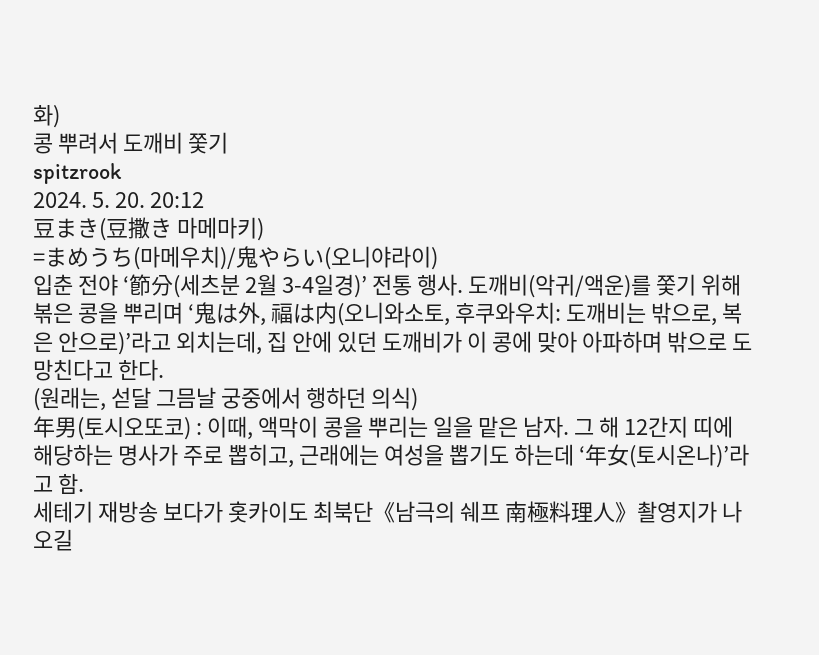화)
콩 뿌려서 도깨비 쫓기
spitzrook
2024. 5. 20. 20:12
豆まき(豆撒き 마메마키)
=まめうち(마메우치)/鬼やらい(오니야라이)
입춘 전야 ‘節分(세츠분 2월 3-4일경)’ 전통 행사. 도깨비(악귀/액운)를 쫓기 위해 볶은 콩을 뿌리며 ‘鬼は外, 福は内(오니와소토, 후쿠와우치: 도깨비는 밖으로, 복은 안으로)’라고 외치는데, 집 안에 있던 도깨비가 이 콩에 맞아 아파하며 밖으로 도망친다고 한다.
(원래는, 섣달 그믐날 궁중에서 행하던 의식)
年男(토시오또코) : 이때, 액막이 콩을 뿌리는 일을 맡은 남자. 그 해 12간지 띠에 해당하는 명사가 주로 뽑히고, 근래에는 여성을 뽑기도 하는데 ‘年女(토시온나)’라고 함.
세테기 재방송 보다가 홋카이도 최북단《남극의 쉐프 南極料理人》촬영지가 나오길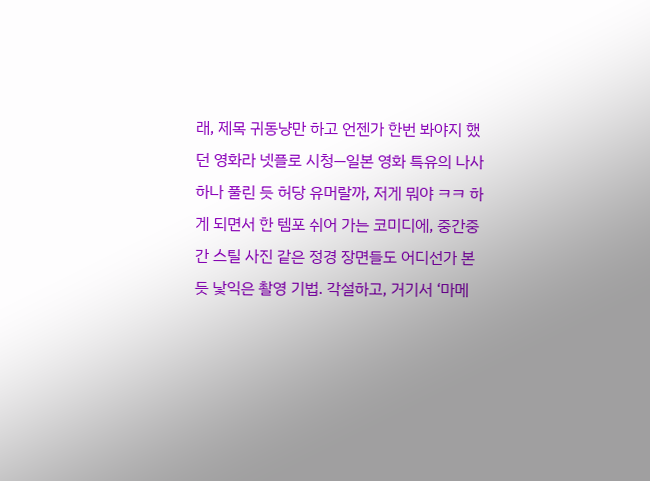래, 제목 귀동냥만 하고 언젠가 한번 봐야지 했던 영화라 넷플로 시청—일본 영화 특유의 나사 하나 풀린 듯 허당 유머랄까, 저게 뭐야 ㅋㅋ 하게 되면서 한 템포 쉬어 가는 코미디에, 중간중간 스틸 사진 같은 정경 장면들도 어디선가 본 듯 낯익은 촬영 기법. 각설하고, 거기서 ‘마메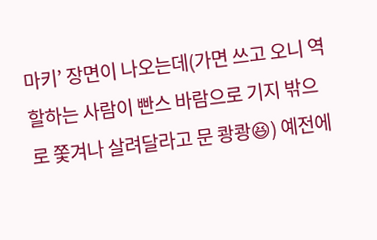마키’ 장면이 나오는데(가면 쓰고 오니 역할하는 사람이 빤스 바람으로 기지 밖으로 쫓겨나 살려달라고 문 쾅쾅😆) 예전에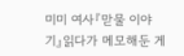미미 여사『맏물 이야기』읽다가 메모해둔 게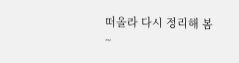떠올라 다시 정리해 봄~